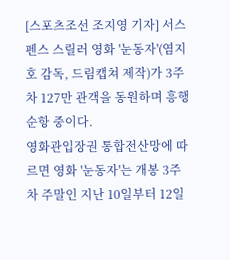[스포츠조선 조지영 기자] 서스펜스 스릴러 영화 '눈동자'(염지호 감독, 드림캡쳐 제작)가 3주 차 127만 관객을 동원하며 흥행 순항 중이다.
영화관입장권 통합전산망에 따르면 영화 '눈동자'는 개봉 3주 차 주말인 지난 10일부터 12일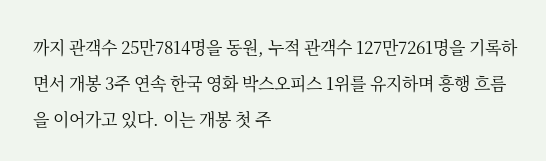까지 관객수 25만7814명을 동원, 누적 관객수 127만7261명을 기록하면서 개봉 3주 연속 한국 영화 박스오피스 1위를 유지하며 흥행 흐름을 이어가고 있다. 이는 개봉 첫 주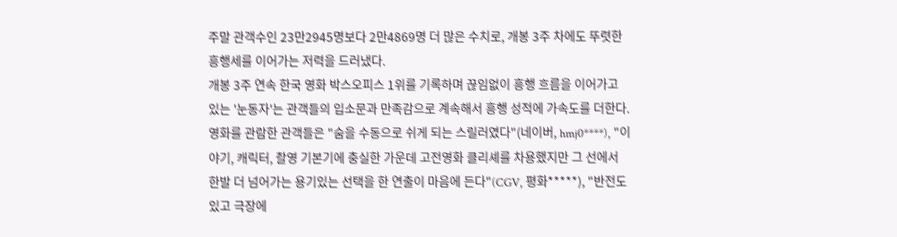주말 관객수인 23만2945명보다 2만4869명 더 많은 수치로, 개봉 3주 차에도 뚜렷한 흥행세를 이어가는 저력을 드러냈다.
개봉 3주 연속 한국 영화 박스오피스 1위를 기록하며 끊임없이 흥행 흐름을 이어가고 있는 '눈동자'는 관객들의 입소문과 만족감으로 계속해서 흥행 성적에 가속도를 더한다.
영화를 관람한 관객들은 "숨을 수동으로 쉬게 되는 스릴러였다"(네이버, hmj0****), "이야기, 캐릭터, 촬영 기본기에 충실한 가운데 고전영화 클리셰를 차용했지만 그 선에서 한발 더 넘어가는 용기있는 선택을 한 연출이 마음에 든다"(CGV, 평화*****), "반전도 있고 극장에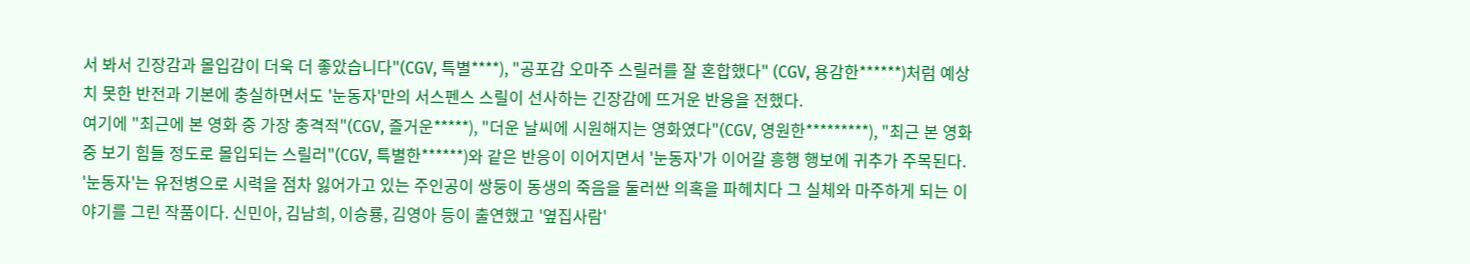서 봐서 긴장감과 몰입감이 더욱 더 좋았습니다"(CGV, 특별****), "공포감 오마주 스릴러를 잘 혼합했다" (CGV, 용감한******)처럼 예상치 못한 반전과 기본에 충실하면서도 '눈동자'만의 서스펜스 스릴이 선사하는 긴장감에 뜨거운 반응을 전했다.
여기에 "최근에 본 영화 중 가장 충격적"(CGV, 즐거운*****), "더운 날씨에 시원해지는 영화였다"(CGV, 영원한*********), "최근 본 영화 중 보기 힘들 정도로 몰입되는 스릴러"(CGV, 특별한******)와 같은 반응이 이어지면서 '눈동자'가 이어갈 흥행 행보에 귀추가 주목된다.
'눈동자'는 유전병으로 시력을 점차 잃어가고 있는 주인공이 쌍둥이 동생의 죽음을 둘러싼 의혹을 파헤치다 그 실체와 마주하게 되는 이야기를 그린 작품이다. 신민아, 김남희, 이승룡, 김영아 등이 출연했고 '옆집사람'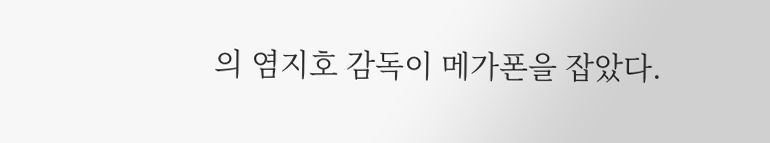의 염지호 감독이 메가폰을 잡았다.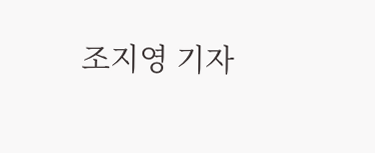조지영 기자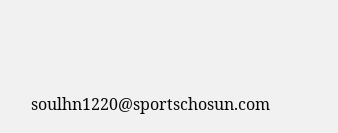soulhn1220@sportschosun.com